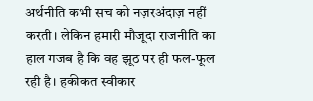अर्थनीति कभी सच को नज़रअंदाज़ नहीं करती। लेकिन हमारी मौजूदा राजनीति का हाल गजब है कि वह झूठ पर ही फल-फूल रही है। हकीकत स्वीकार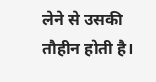लेने से उसकी तौहीन होती है।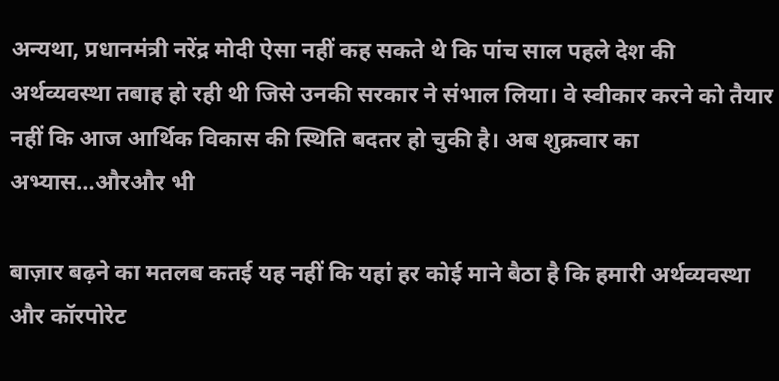अन्यथा, प्रधानमंत्री नरेंद्र मोदी ऐसा नहीं कह सकते थे कि पांच साल पहले देश की अर्थव्यवस्था तबाह हो रही थी जिसे उनकी सरकार ने संभाल लिया। वे स्वीकार करने को तैयार नहीं कि आज आर्थिक विकास की स्थिति बदतर हो चुकी है। अब शुक्रवार का अभ्यास…औरऔर भी

बाज़ार बढ़ने का मतलब कतई यह नहीं कि यहां हर कोई माने बैठा है कि हमारी अर्थव्यवस्था और कॉरपोरेट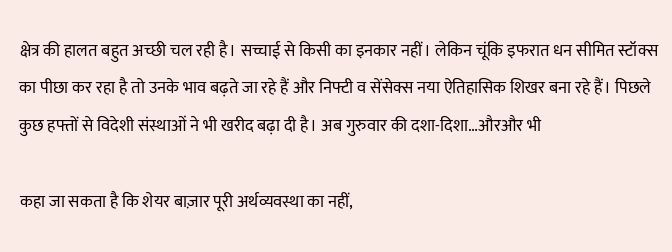क्षेत्र की हालत बहुत अच्छी चल रही है। सच्चाई से किसी का इनकार नहीं। लेकिन चूंकि इफरात धन सीमित स्टॉक्स का पीछा कर रहा है तो उनके भाव बढ़ते जा रहे हैं और निफ्टी व सेंसेक्स नया ऐतिहासिक शिखर बना रहे हैं। पिछले कुछ हफ्तों से विदेशी संस्थाओं ने भी खरीद बढ़ा दी है। अब गुरुवार की दशा-दिशा…औरऔर भी

कहा जा सकता है कि शेयर बाज़ार पूरी अर्थव्यवस्था का नहीं,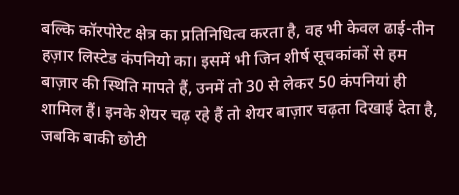बल्कि कॉरपोरेट क्षेत्र का प्रतिनिधित्व करता है, वह भी केवल ढाई-तीन हज़ार लिस्टेड कंपनियो का। इसमें भी जिन शीर्ष सूचकांकों से हम बाज़ार की स्थिति मापते हैं, उनमें तो 30 से लेकर 50 कंपनियां ही शामिल हैं। इनके शेयर चढ़ रहे हैं तो शेयर बाज़ार चढ़ता दिखाई देता है, जबकि बाकी छोटी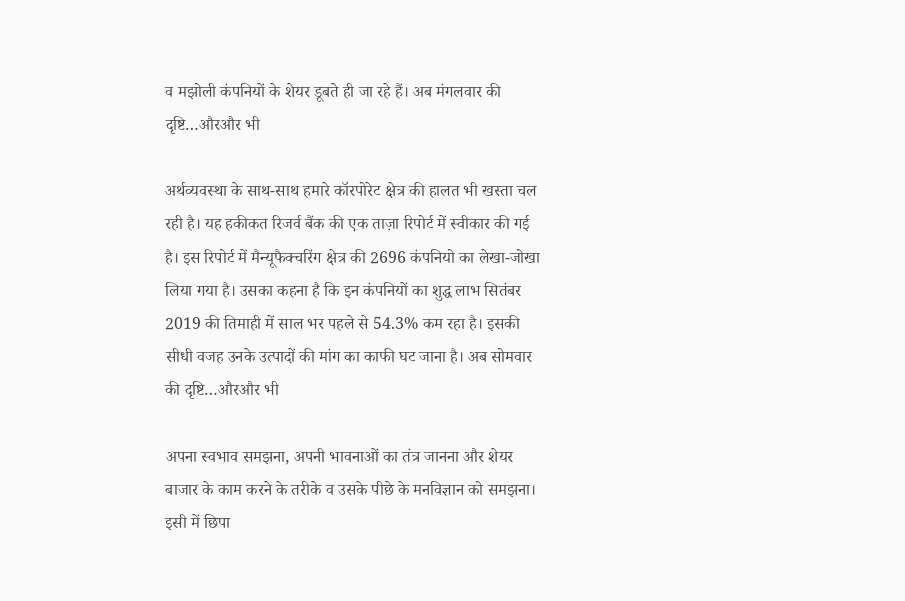व मझोली कंपनियों के शेयर डूबते ही जा रहे हैं। अब मंगलवार की दृष्टि…औरऔर भी

अर्थव्यवस्था के साथ-साथ हमारे कॉरपोरेट क्षेत्र की हालत भी खस्ता चल रही है। यह हकीकत रिजर्व बैंक की एक ताज़ा रिपोर्ट में स्वीकार की गई है। इस रिपोर्ट में मैन्यूफैक्चरिंग क्षेत्र की 2696 कंपनियो का लेखा-जोखा लिया गया है। उसका कहना है कि इन कंपनियों का शुद्ध लाभ सितंबर 2019 की तिमाही में साल भर पहले से 54.3% कम रहा है। इसकी सीधी वजह उनके उत्पादों की मांग का काफी घट जाना है। अब सोमवार की दृष्टि…औरऔर भी

अपना स्वभाव समझना, अपनी भावनाओं का तंत्र जानना और शेयर बाजार के काम करने के तरीके व उसके पीछे के मनविज्ञान को समझना। इसी में छिपा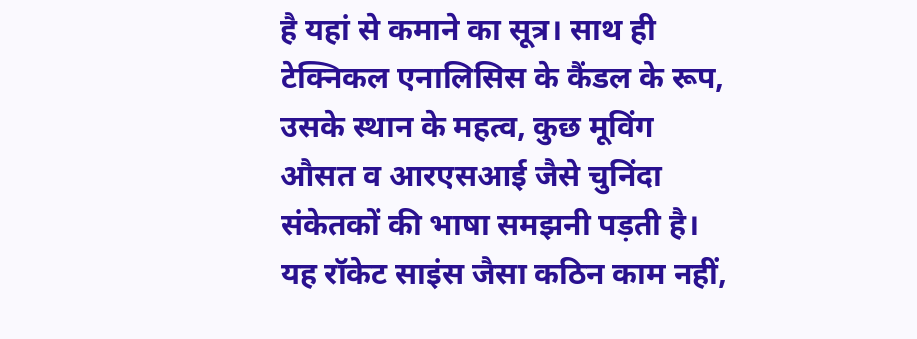है यहां से कमाने का सूत्र। साथ ही टेक्निकल एनालिसिस के कैंडल के रूप, उसके स्थान के महत्व, कुछ मूविंग औसत व आरएसआई जैसे चुनिंदा संकेतकों की भाषा समझनी पड़ती है। यह रॉकेट साइंस जैसा कठिन काम नहीं,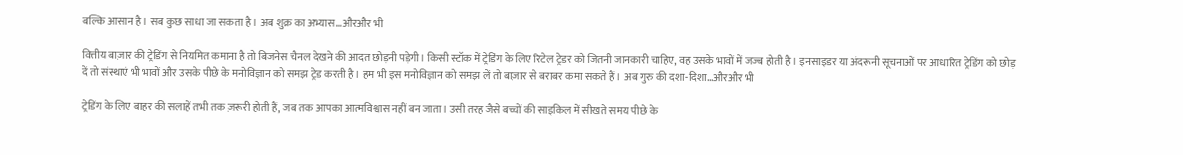बल्कि आसान है। सब कुछ साधा जा सकता है। अब शुक्र का अभ्यास…औरऔर भी

वित्तीय बाज़ार की ट्रेडिंग से नियमित कमाना है तो बिजनेस चैनल देखने की आदत छोड़नी पड़ेगी। किसी स्टॉक में ट्रेडिंग के लिए रिटेल ट्रेडर को जितनी जानकारी चाहिए, वह उसके भावों में जज्ब होती है। इनसाइडर या अंदरूनी सूचनाओं पर आधारित ट्रेडिंग को छोड़ दें तो संस्थाएं भी भावों और उसके पीछे के मनोविज्ञान को समझ ट्रेड करती है। हम भी इस मनोविज्ञान को समझ लें तो बाज़ार से बराबर कमा सकते हैं। अब गुरु की दशा-दिशा…औरऔर भी

ट्रेडिंग के लिए बाहर की सलाहें तभी तक ज़रूरी होती हैं, जब तक आपका आत्मविश्वास नहीं बन जाता। उसी तरह जैसे बच्चों की साइकिल में सीखते समय पीछे के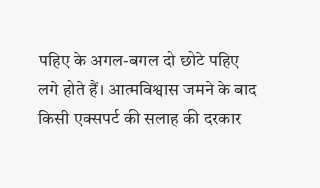पहिए के अगल-बगल दो छोटे पहिए लगे होते हैं। आत्मविश्वास जमने के बाद किसी एक्सपर्ट की सलाह की दरकार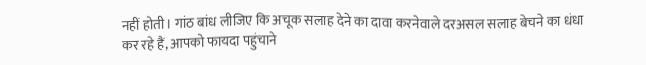नहीं होती। गांठ बांध लीजिए कि अचूक सलाह देने का दावा करनेवाले दरअसल सलाह बेचने का धंधा कर रहे हैं, आपको फायदा पहुंचाने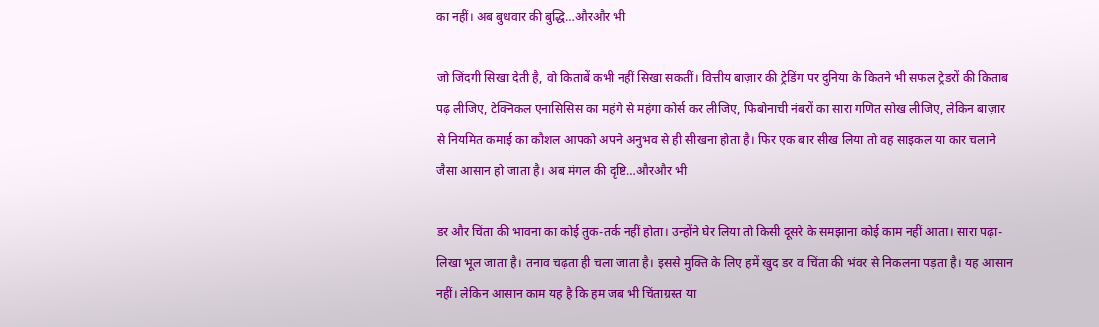का नहीं। अब बुधवार की बुद्धि…औरऔर भी

जो जिंदगी सिखा देती है, वो किताबें कभी नहीं सिखा सकतीं। वित्तीय बाज़ार की ट्रेडिंग पर दुनिया के कितने भी सफल ट्रेडरों की किताब पढ़ लीजिए, टेक्निकल एनासिसिस का महंगे से महंगा कोर्स कर लीजिए, फिबोनाची नंबरों का सारा गणित सोख लीजिए, लेकिन बाज़ार से नियमित कमाई का कौशल आपको अपने अनुभव से ही सीखना होता है। फिर एक बार सीख लिया तो वह साइकल या कार चलाने जैसा आसान हो जाता है। अब मंगल की दृष्टि…औरऔर भी

डर और चिंता की भावना का कोई तुक-तर्क नहीं होता। उन्होंने घेर लिया तो किसी दूसरे के समझाना कोई काम नहीं आता। सारा पढ़ा-लिखा भूल जाता है। तनाव चढ़ता ही चला जाता है। इससे मुक्ति के लिए हमें खुद डर व चिंता की भंवर से निकलना पड़ता है। यह आसान नहीं। लेकिन आसान काम यह है कि हम जब भी चिंताग्रस्त या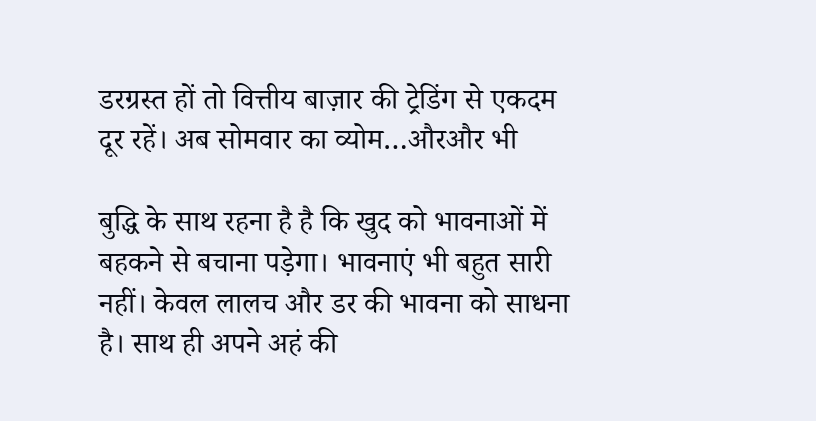डरग्रस्त हों तो वित्तीय बाज़ार की ट्रेडिंग से एकदम दूर रहें। अब सोमवार का व्योम…औरऔर भी

बुद्धि के साथ रहना है है कि खुद को भावनाओं में बहकने से बचाना पड़ेगा। भावनाएं भी बहुत सारी नहीं। केवल लालच और डर की भावना को साधना है। साथ ही अपने अहं की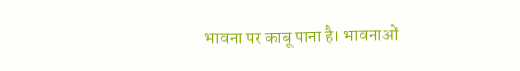भावना पर काबू पाना है। भावनाओं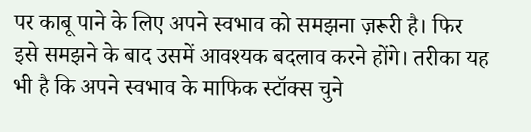पर काबू पाने के लिए अपने स्वभाव को समझना ज़रूरी है। फिर इसे समझने के बाद उसमें आवश्यक बदलाव करने होंगे। तरीका यह भी है कि अपने स्वभाव के माफिक स्टॉक्स चुने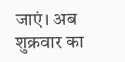जाएं। अब शुक्रवार का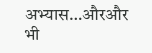अभ्यास…औरऔर भी